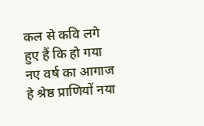कल से कवि लगे हुए हैं कि हो गया नए वर्ष का आगाज
हे श्रेष्ठ प्राणियों नया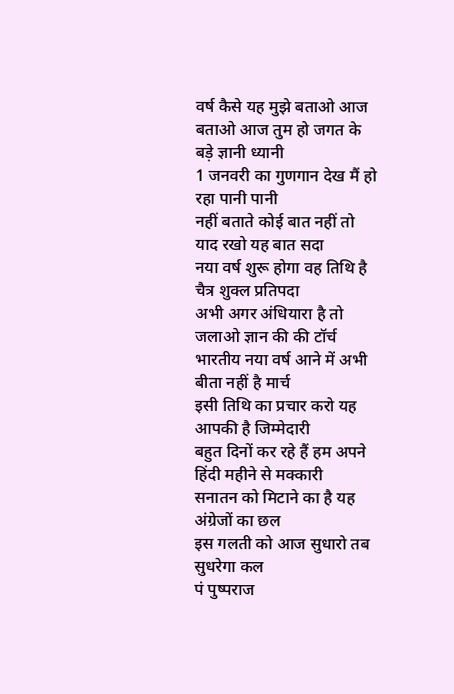वर्ष कैसे यह मुझे बताओ आज
बताओ आज तुम हो जगत के बड़े ज्ञानी ध्यानी
1 जनवरी का गुणगान देख मैं हो रहा पानी पानी
नहीं बताते कोई बात नहीं तो याद रखो यह बात सदा
नया वर्ष शुरू होगा वह तिथि है चैत्र शुक्ल प्रतिपदा
अभी अगर अंधियारा है तो जलाओ ज्ञान की की टॉर्च
भारतीय नया वर्ष आने में अभी बीता नहीं है मार्च
इसी तिथि का प्रचार करो यह आपकी है जिम्मेदारी
बहुत दिनों कर रहे हैं हम अपने हिंदी महीने से मक्कारी
सनातन को मिटाने का है यह अंग्रेजों का छल
इस गलती को आज सुधारो तब सुधरेगा कल
पं पुष्पराज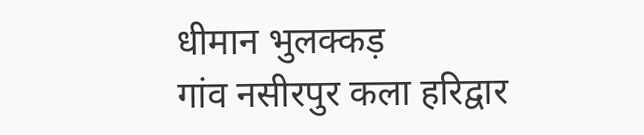धीमान भुलक्कड़
गांव नसीरपुर कला हरिद्वार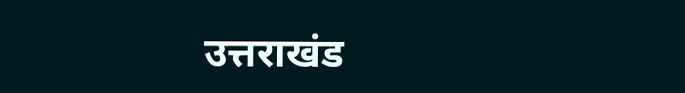उत्तराखंड